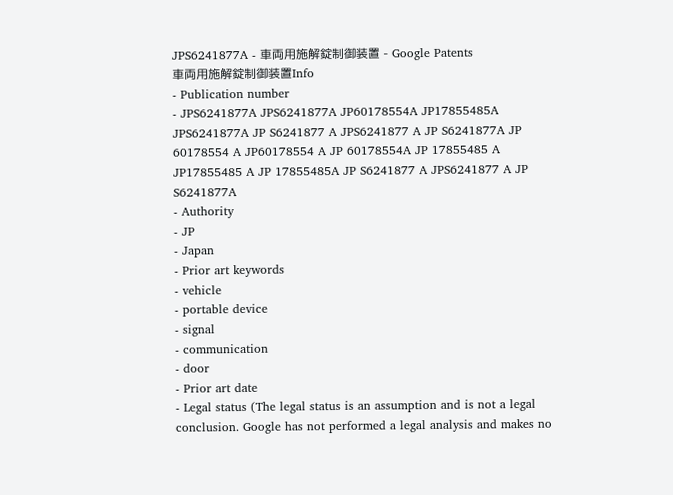JPS6241877A - 車両用施解錠制御装置 - Google Patents
車両用施解錠制御装置Info
- Publication number
- JPS6241877A JPS6241877A JP60178554A JP17855485A JPS6241877A JP S6241877 A JPS6241877 A JP S6241877A JP 60178554 A JP60178554 A JP 60178554A JP 17855485 A JP17855485 A JP 17855485A JP S6241877 A JPS6241877 A JP S6241877A
- Authority
- JP
- Japan
- Prior art keywords
- vehicle
- portable device
- signal
- communication
- door
- Prior art date
- Legal status (The legal status is an assumption and is not a legal conclusion. Google has not performed a legal analysis and makes no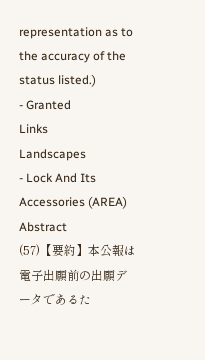representation as to the accuracy of the status listed.)
- Granted
Links
Landscapes
- Lock And Its Accessories (AREA)
Abstract
(57)【要約】本公報は電子出願前の出願データであるた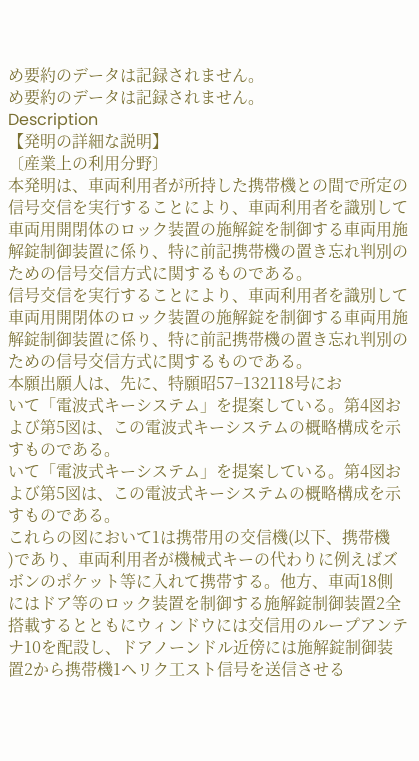め要約のデータは記録されません。
め要約のデータは記録されません。
Description
【発明の詳細な説明】
〔産業上の利用分野〕
本発明は、車両利用者が所持した携帯機との間で所定の
信号交信を実行することにより、車両利用者を識別して
車両用開閉体のロック装置の施解錠を制御する車両用施
解錠制御装置に係り、特に前記携帯機の置き忘れ判別の
ための信号交信方式に関するものである。
信号交信を実行することにより、車両利用者を識別して
車両用開閉体のロック装置の施解錠を制御する車両用施
解錠制御装置に係り、特に前記携帯機の置き忘れ判別の
ための信号交信方式に関するものである。
本願出願人は、先に、特願昭57−132118号にお
いて「電波式キーシステム」を提案している。第4図お
よび第5図は、この電波式キーシステムの概略構成を示
すものである。
いて「電波式キーシステム」を提案している。第4図お
よび第5図は、この電波式キーシステムの概略構成を示
すものである。
これらの図において1は携帯用の交信機(以下、携帯機
)であり、車両利用者が機械式キーの代わりに例えばズ
ボンのポケット等に入れて携帯する。他方、車両18側
にはドア等のロック装置を制御する施解錠制御装置2全
搭載するとともにウィンドウには交信用のループアンテ
ナ10を配設し、ドアノーンドル近傍には施解錠制御装
置2から携帯機1ヘリク工スト信号を送信させる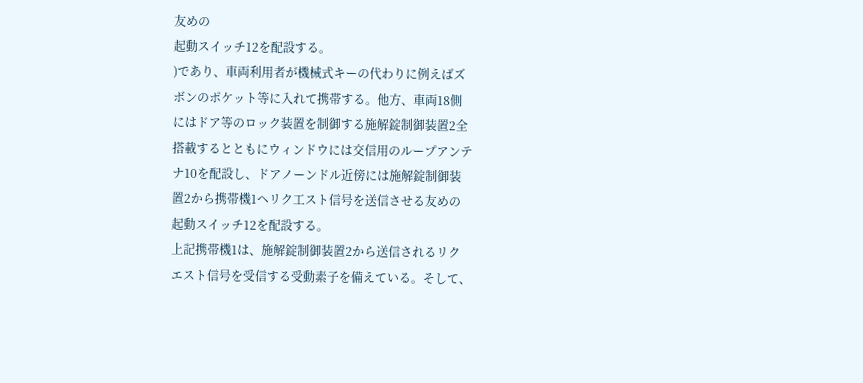友めの
起動スイッチ12を配設する。
)であり、車両利用者が機械式キーの代わりに例えばズ
ボンのポケット等に入れて携帯する。他方、車両18側
にはドア等のロック装置を制御する施解錠制御装置2全
搭載するとともにウィンドウには交信用のループアンテ
ナ10を配設し、ドアノーンドル近傍には施解錠制御装
置2から携帯機1ヘリク工スト信号を送信させる友めの
起動スイッチ12を配設する。
上記携帯機1は、施解錠制御装置2から送信されるリク
エスト信号を受信する受動素子を備えている。そして、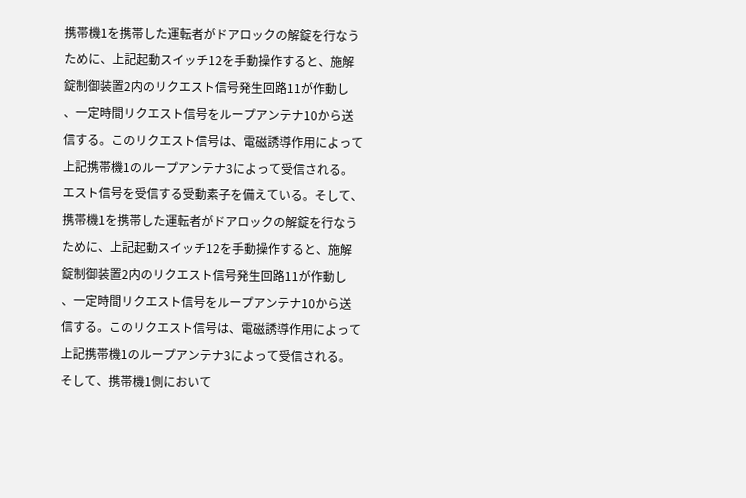携帯機1を携帯した運転者がドアロックの解錠を行なう
ために、上記起動スイッチ12を手動操作すると、施解
錠制御装置2内のリクエスト信号発生回路11が作動し
、一定時間リクエスト信号をループアンテナ10から送
信する。このリクエスト信号は、電磁誘導作用によって
上記携帯機1のループアンテナ3によって受信される。
エスト信号を受信する受動素子を備えている。そして、
携帯機1を携帯した運転者がドアロックの解錠を行なう
ために、上記起動スイッチ12を手動操作すると、施解
錠制御装置2内のリクエスト信号発生回路11が作動し
、一定時間リクエスト信号をループアンテナ10から送
信する。このリクエスト信号は、電磁誘導作用によって
上記携帯機1のループアンテナ3によって受信される。
そして、携帯機1側において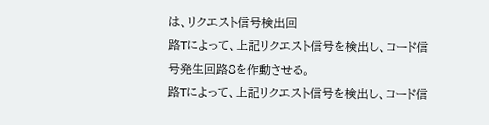は、リクエスト信号検出回
路Tによって、上記リクエスト信号を検出し、コード信
号発生回路8を作動させる。
路Tによって、上記リクエスト信号を検出し、コード信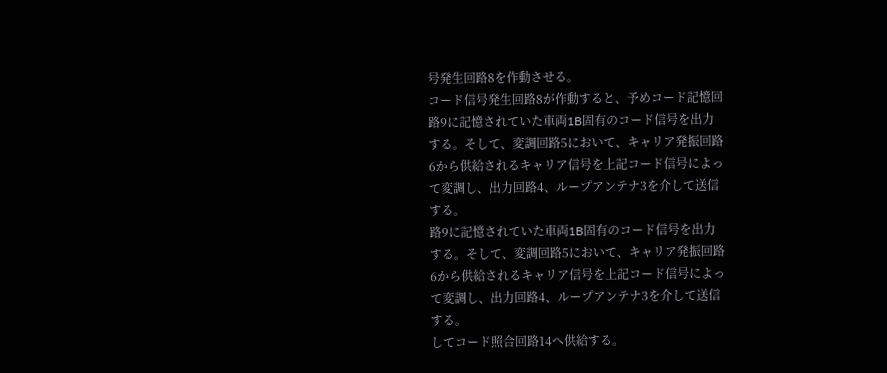号発生回路8を作動させる。
コード信号発生回路8が作動すると、予めコード記憶回
路9に記憶されていた車両1B固有のコード信号を出力
する。そして、変調回路5において、キャリア発振回路
6から供給されるキャリア信号を上記コード信号によっ
て変調し、出力回路4、ループアンテナ3を介して送信
する。
路9に記憶されていた車両1B固有のコード信号を出力
する。そして、変調回路5において、キャリア発振回路
6から供給されるキャリア信号を上記コード信号によっ
て変調し、出力回路4、ループアンテナ3を介して送信
する。
してコード照合回路14へ供給する。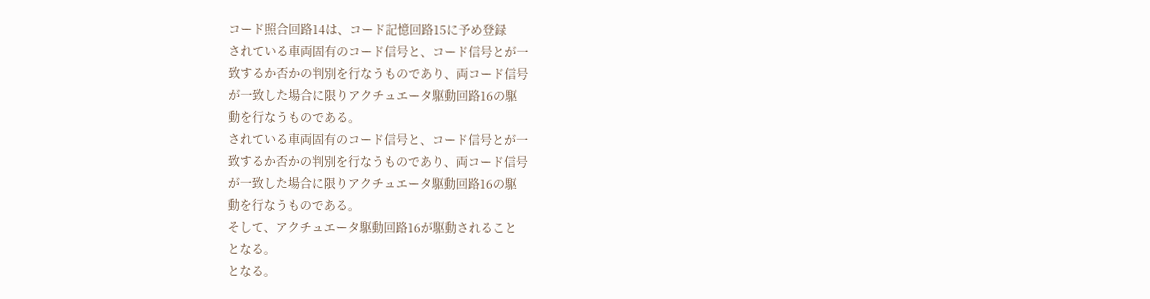コード照合回路14は、コード記憶回路15に予め登録
されている車両固有のコード信号と、コード信号とが一
致するか否かの判別を行なうものであり、両コード信号
が一致した場合に限りアクチュエータ駆動回路16の駆
動を行なうものである。
されている車両固有のコード信号と、コード信号とが一
致するか否かの判別を行なうものであり、両コード信号
が一致した場合に限りアクチュエータ駆動回路16の駆
動を行なうものである。
そして、アクチュエータ駆動回路16が駆動されること
となる。
となる。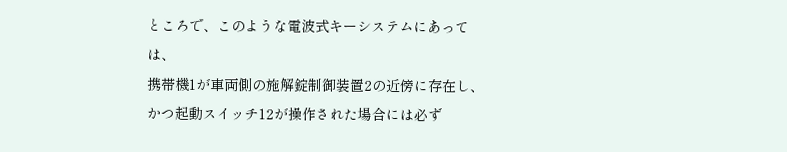ところで、このような電波式キーシステムにあっては、
携帯機1が車両側の施解錠制御装置2の近傍に存在し、
かつ起動スイッチ12が操作された場合には必ず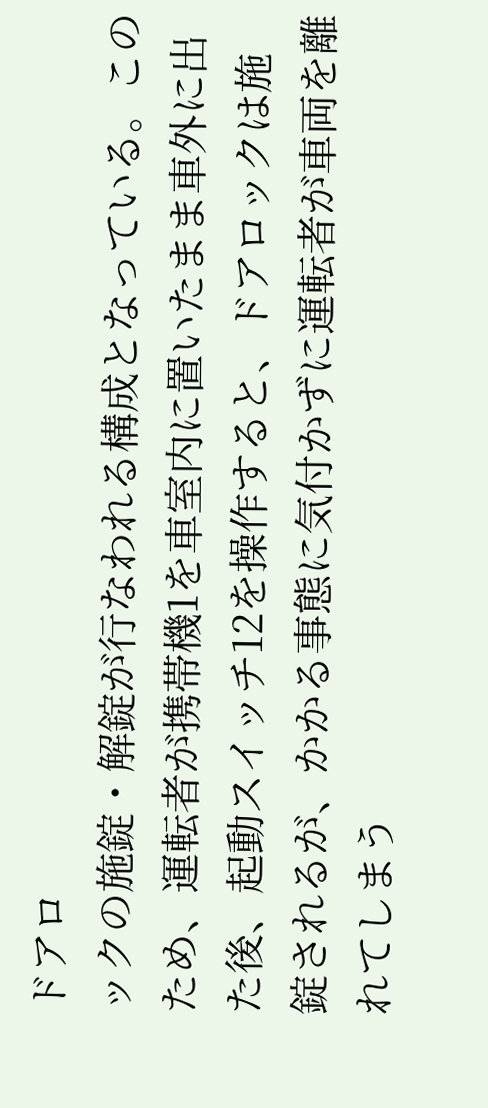ドアロ
ックの施錠・解錠が行なわれる構成となっている。この
ため、運転者が携帯機1を車室内に置いたまま車外に出
た後、起動スイッチ12を操作すると、ドアロックは施
錠されるが、かかる事態に気付かずに運転者が車両を離
れてしまう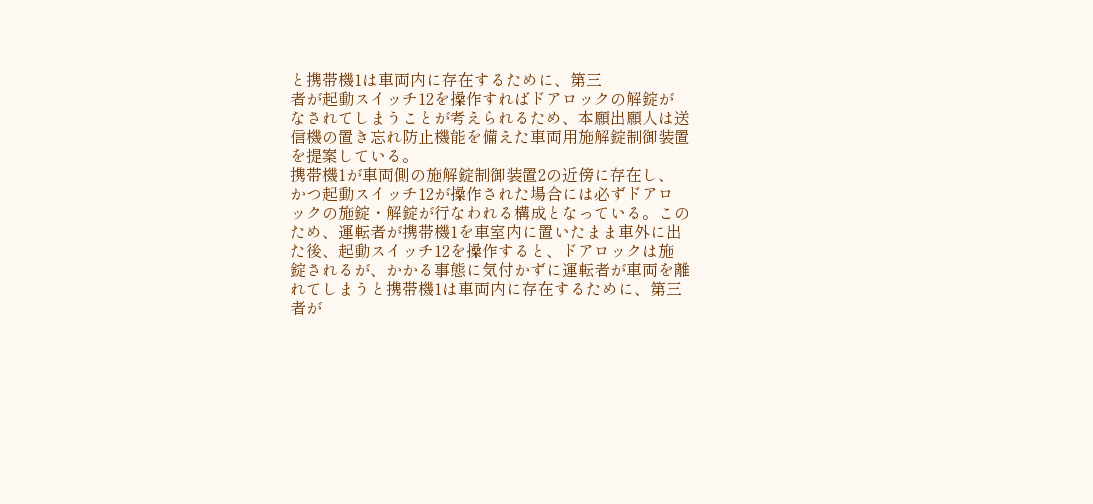と携帯機1は車両内に存在するために、第三
者が起動スイッチ12を操作すればドアロックの解錠が
なされてしまうことが考えられるため、本願出願人は送
信機の置き忘れ防止機能を備えた車両用施解錠制御装置
を提案している。
携帯機1が車両側の施解錠制御装置2の近傍に存在し、
かつ起動スイッチ12が操作された場合には必ずドアロ
ックの施錠・解錠が行なわれる構成となっている。この
ため、運転者が携帯機1を車室内に置いたまま車外に出
た後、起動スイッチ12を操作すると、ドアロックは施
錠されるが、かかる事態に気付かずに運転者が車両を離
れてしまうと携帯機1は車両内に存在するために、第三
者が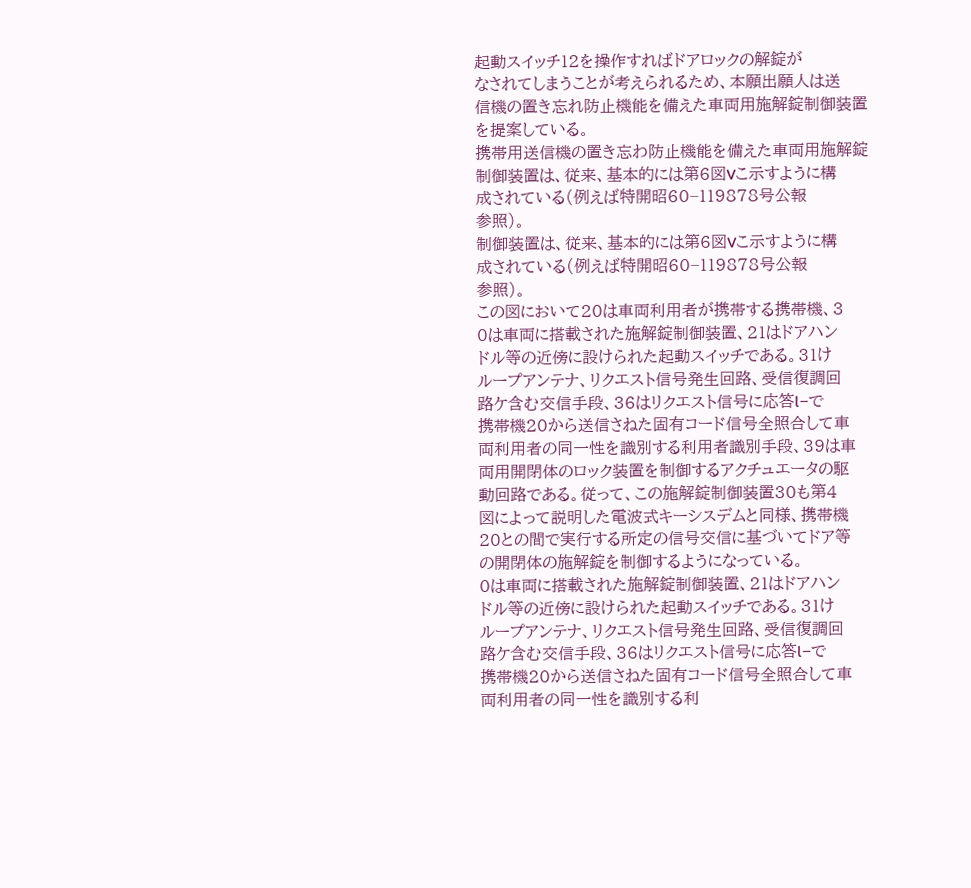起動スイッチ12を操作すればドアロックの解錠が
なされてしまうことが考えられるため、本願出願人は送
信機の置き忘れ防止機能を備えた車両用施解錠制御装置
を提案している。
携帯用送信機の置き忘わ防止機能を備えた車両用施解錠
制御装置は、従来、基本的には第6図Vこ示すように構
成されている(例えば特開昭60−119878号公報
参照)。
制御装置は、従来、基本的には第6図Vこ示すように構
成されている(例えば特開昭60−119878号公報
参照)。
この図において20は車両利用者が携帯する携帯機、3
0は車両に搭載された施解錠制御装置、21はドアハン
ドル等の近傍に設けられた起動スイッチである。31け
ループアンテナ、リクエスト信号発生回路、受信復調回
路ケ含む交信手段、36はリクエスト信号に応答l−で
携帯機20から送信さねた固有コード信号全照合して車
両利用者の同一性を識別する利用者識別手段、39は車
両用開閉体のロック装置を制御するアクチュエータの駆
動回路である。従って、この施解錠制御装置30も第4
図によって説明した電波式キーシスデムと同様、携帯機
20との間で実行する所定の信号交信に基づいてドア等
の開閉体の施解錠を制御するようになっている。
0は車両に搭載された施解錠制御装置、21はドアハン
ドル等の近傍に設けられた起動スイッチである。31け
ループアンテナ、リクエスト信号発生回路、受信復調回
路ケ含む交信手段、36はリクエスト信号に応答l−で
携帯機20から送信さねた固有コード信号全照合して車
両利用者の同一性を識別する利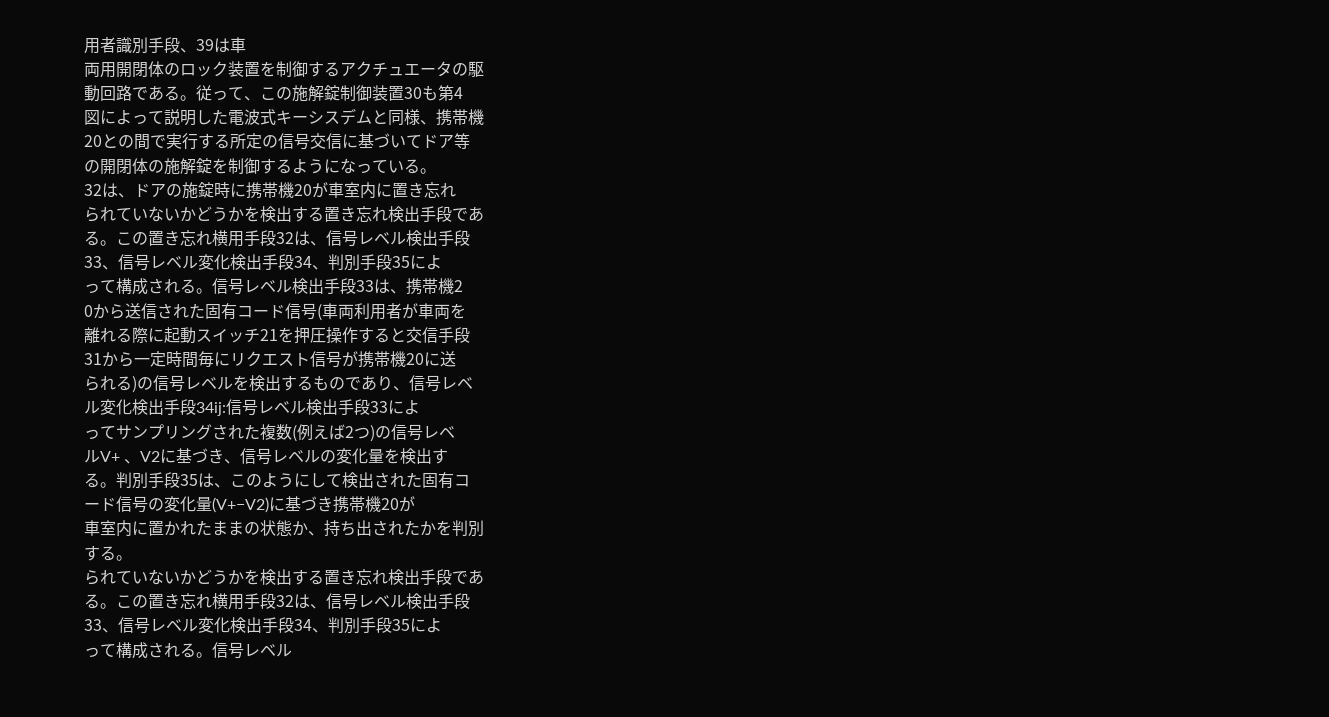用者識別手段、39は車
両用開閉体のロック装置を制御するアクチュエータの駆
動回路である。従って、この施解錠制御装置30も第4
図によって説明した電波式キーシスデムと同様、携帯機
20との間で実行する所定の信号交信に基づいてドア等
の開閉体の施解錠を制御するようになっている。
32は、ドアの施錠時に携帯機20が車室内に置き忘れ
られていないかどうかを検出する置き忘れ検出手段であ
る。この置き忘れ横用手段32は、信号レベル検出手段
33、信号レベル変化検出手段34、判別手段35によ
って構成される。信号レベル検出手段33は、携帯機2
0から送信された固有コード信号(車両利用者が車両を
離れる際に起動スイッチ21を押圧操作すると交信手段
31から一定時間毎にリクエスト信号が携帯機20に送
られる)の信号レベルを検出するものであり、信号レベ
ル変化検出手段34ij:信号レベル検出手段33によ
ってサンプリングされた複数(例えば2つ)の信号レベ
ルV+ 、V2に基づき、信号レベルの変化量を検出す
る。判別手段35は、このようにして検出された固有コ
ード信号の変化量(V+−V2)に基づき携帯機20が
車室内に置かれたままの状態か、持ち出されたかを判別
する。
られていないかどうかを検出する置き忘れ検出手段であ
る。この置き忘れ横用手段32は、信号レベル検出手段
33、信号レベル変化検出手段34、判別手段35によ
って構成される。信号レベル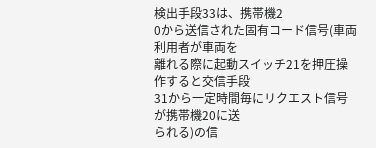検出手段33は、携帯機2
0から送信された固有コード信号(車両利用者が車両を
離れる際に起動スイッチ21を押圧操作すると交信手段
31から一定時間毎にリクエスト信号が携帯機20に送
られる)の信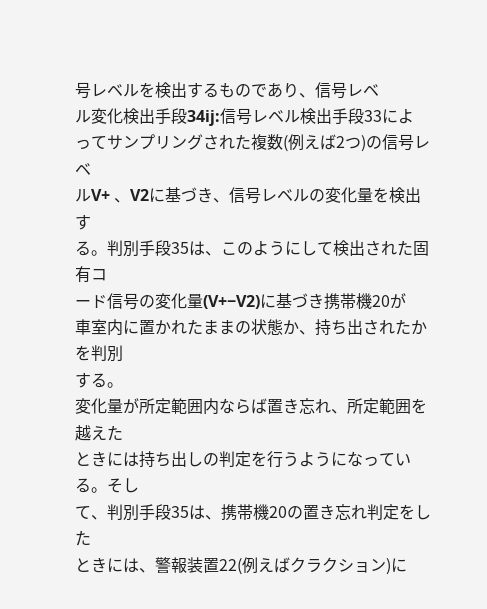号レベルを検出するものであり、信号レベ
ル変化検出手段34ij:信号レベル検出手段33によ
ってサンプリングされた複数(例えば2つ)の信号レベ
ルV+ 、V2に基づき、信号レベルの変化量を検出す
る。判別手段35は、このようにして検出された固有コ
ード信号の変化量(V+−V2)に基づき携帯機20が
車室内に置かれたままの状態か、持ち出されたかを判別
する。
変化量が所定範囲内ならば置き忘れ、所定範囲を越えた
ときには持ち出しの判定を行うようになっている。そし
て、判別手段35は、携帯機20の置き忘れ判定をした
ときには、警報装置22(例えばクラクション)に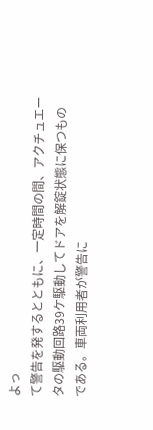よっ
て警告を発するとともに、一定時間の間、アクチュエー
タの駆動回路39ケ駆動してドアを解錠状態に保つもの
である。車両利用者が警告に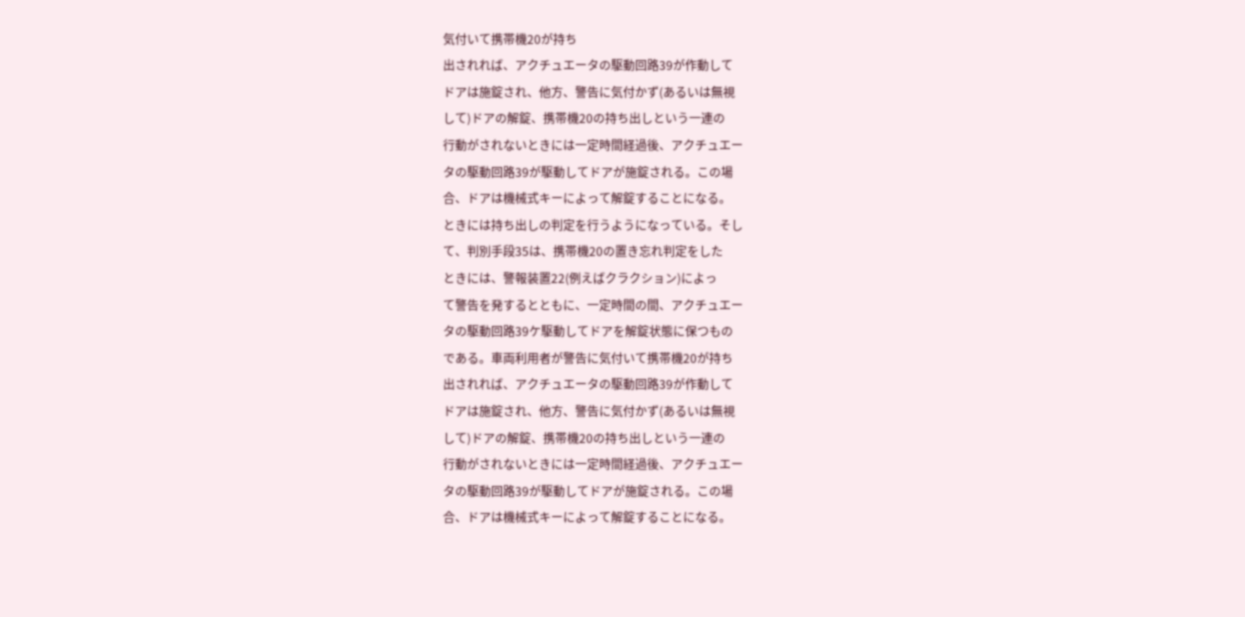気付いて携帯機20が持ち
出されれば、アクチュエータの駆動回路39が作動して
ドアは施錠され、他方、警告に気付かず(あるいは無視
して)ドアの解錠、携帯機20の持ち出しという一連の
行動がされないときには一定時間経過後、アクチュエー
タの駆動回路39が駆動してドアが施錠される。この場
合、ドアは機械式キーによって解錠することになる。
ときには持ち出しの判定を行うようになっている。そし
て、判別手段35は、携帯機20の置き忘れ判定をした
ときには、警報装置22(例えばクラクション)によっ
て警告を発するとともに、一定時間の間、アクチュエー
タの駆動回路39ケ駆動してドアを解錠状態に保つもの
である。車両利用者が警告に気付いて携帯機20が持ち
出されれば、アクチュエータの駆動回路39が作動して
ドアは施錠され、他方、警告に気付かず(あるいは無視
して)ドアの解錠、携帯機20の持ち出しという一連の
行動がされないときには一定時間経過後、アクチュエー
タの駆動回路39が駆動してドアが施錠される。この場
合、ドアは機械式キーによって解錠することになる。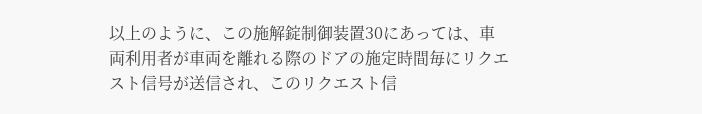以上のように、この施解錠制御装置30にあっては、車
両利用者が車両を離れる際のドアの施定時間毎にリクエ
スト信号が送信され、このリクエスト信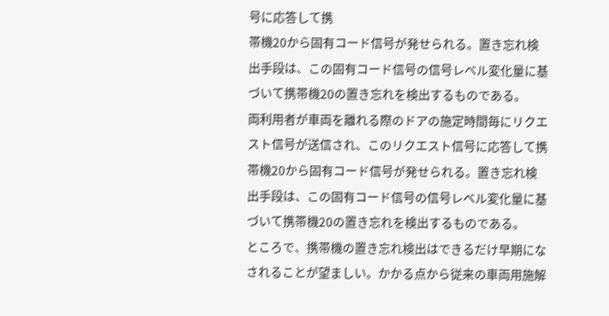号に応答して携
帯機20から固有コード信号が発せられる。置き忘れ検
出手段は、この固有コード信号の信号レベル変化量に基
づいて携帯機20の置き忘れを検出するものである。
両利用者が車両を離れる際のドアの施定時間毎にリクエ
スト信号が送信され、このリクエスト信号に応答して携
帯機20から固有コード信号が発せられる。置き忘れ検
出手段は、この固有コード信号の信号レベル変化量に基
づいて携帯機20の置き忘れを検出するものである。
ところで、携帯機の置き忘れ検出はできるだけ早期にな
されることが望ましい。かかる点から従来の車両用施解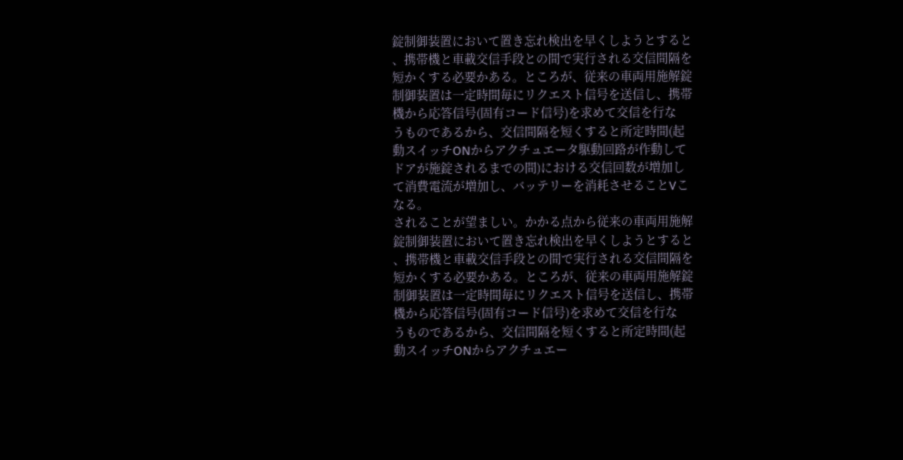錠制御装置において置き忘れ検出を早くしようとすると
、携帯機と車載交信手段との間で実行される交信間隔を
短かくする必要かある。ところが、従来の車両用施解錠
制御装置は一定時間毎にリクエスト信号を送信し、携帯
機から応答信号(固有コード信号)を求めて交信を行な
うものであるから、交信間隔を短くすると所定時間(起
動スイッチONからアクチュエータ駆動回路が作動して
ドアが施錠されるまでの間)における交信回数が増加し
て消費電流が増加し、バッテリーを消耗させることVこ
なる。
されることが望ましい。かかる点から従来の車両用施解
錠制御装置において置き忘れ検出を早くしようとすると
、携帯機と車載交信手段との間で実行される交信間隔を
短かくする必要かある。ところが、従来の車両用施解錠
制御装置は一定時間毎にリクエスト信号を送信し、携帯
機から応答信号(固有コード信号)を求めて交信を行な
うものであるから、交信間隔を短くすると所定時間(起
動スイッチONからアクチュエー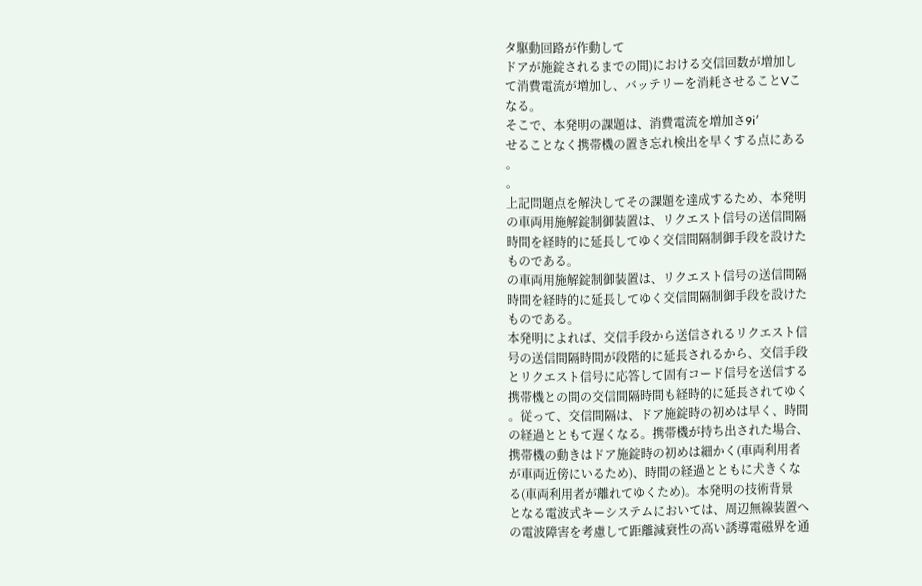タ駆動回路が作動して
ドアが施錠されるまでの間)における交信回数が増加し
て消費電流が増加し、バッテリーを消耗させることVこ
なる。
そこで、本発明の課題は、消費電流を増加さ9i′
せることなく携帯機の置き忘れ検出を早くする点にある
。
。
上記問題点を解決してその課題を達成するため、本発明
の車両用施解錠制御装置は、リクエスト信号の送信間隔
時間を経時的に延長してゆく交信間隔制御手段を設けた
ものである。
の車両用施解錠制御装置は、リクエスト信号の送信間隔
時間を経時的に延長してゆく交信間隔制御手段を設けた
ものである。
本発明によれば、交信手段から送信されるリクエスト信
号の送信間隔時間が段階的に延長されるから、交信手段
とリクエスト信号に応答して固有コード信号を送信する
携帯機との間の交信間隔時間も経時的に延長されてゆく
。従って、交信間隔は、ドア施錠時の初めは早く、時間
の経過とともて遅くなる。携帯機が持ち出された場合、
携帯機の動きはドア施錠時の初めは細かく(車両利用者
が車両近傍にいるため)、時間の経過とともに犬きくな
る(車両利用者が離れてゆくため)。本発明の技術背景
となる電波式キーシステムにおいては、周辺無線装置へ
の電波障害を考慮して距離減衰性の高い誘導電磁界を通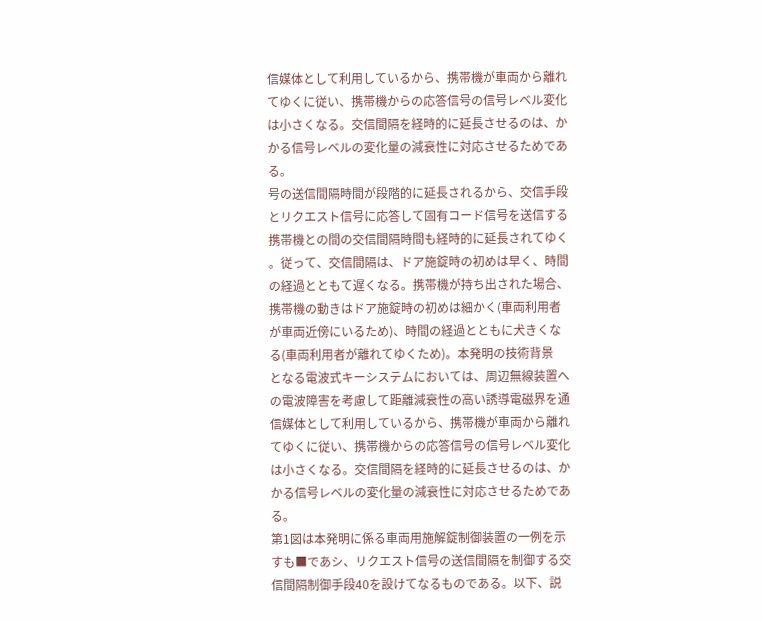信媒体として利用しているから、携帯機が車両から離れ
てゆくに従い、携帯機からの応答信号の信号レベル変化
は小さくなる。交信間隔を経時的に延長させるのは、か
かる信号レベルの変化量の減衰性に対応させるためであ
る。
号の送信間隔時間が段階的に延長されるから、交信手段
とリクエスト信号に応答して固有コード信号を送信する
携帯機との間の交信間隔時間も経時的に延長されてゆく
。従って、交信間隔は、ドア施錠時の初めは早く、時間
の経過とともて遅くなる。携帯機が持ち出された場合、
携帯機の動きはドア施錠時の初めは細かく(車両利用者
が車両近傍にいるため)、時間の経過とともに犬きくな
る(車両利用者が離れてゆくため)。本発明の技術背景
となる電波式キーシステムにおいては、周辺無線装置へ
の電波障害を考慮して距離減衰性の高い誘導電磁界を通
信媒体として利用しているから、携帯機が車両から離れ
てゆくに従い、携帯機からの応答信号の信号レベル変化
は小さくなる。交信間隔を経時的に延長させるのは、か
かる信号レベルの変化量の減衰性に対応させるためであ
る。
第1図は本発明に係る車両用施解錠制御装置の一例を示
すも■であシ、リクエスト信号の送信間隔を制御する交
信間隔制御手段40を設けてなるものである。以下、説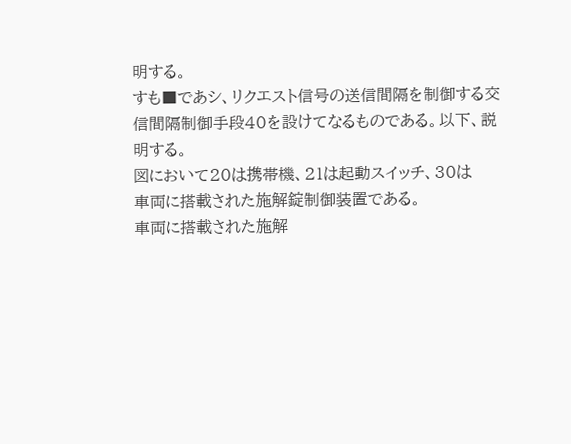明する。
すも■であシ、リクエスト信号の送信間隔を制御する交
信間隔制御手段40を設けてなるものである。以下、説
明する。
図において20は携帯機、21は起動スイッチ、30は
車両に搭載された施解錠制御装置である。
車両に搭載された施解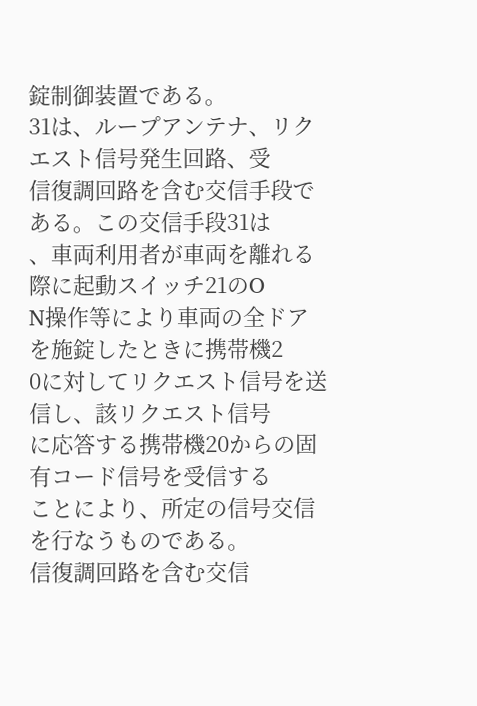錠制御装置である。
31は、ループアンテナ、リクエスト信号発生回路、受
信復調回路を含む交信手段である。この交信手段31は
、車両利用者が車両を離れる際に起動スイッチ21のO
N操作等により車両の全ドアを施錠したときに携帯機2
0に対してリクエスト信号を送信し、該リクエスト信号
に応答する携帯機20からの固有コード信号を受信する
ことにより、所定の信号交信を行なうものである。
信復調回路を含む交信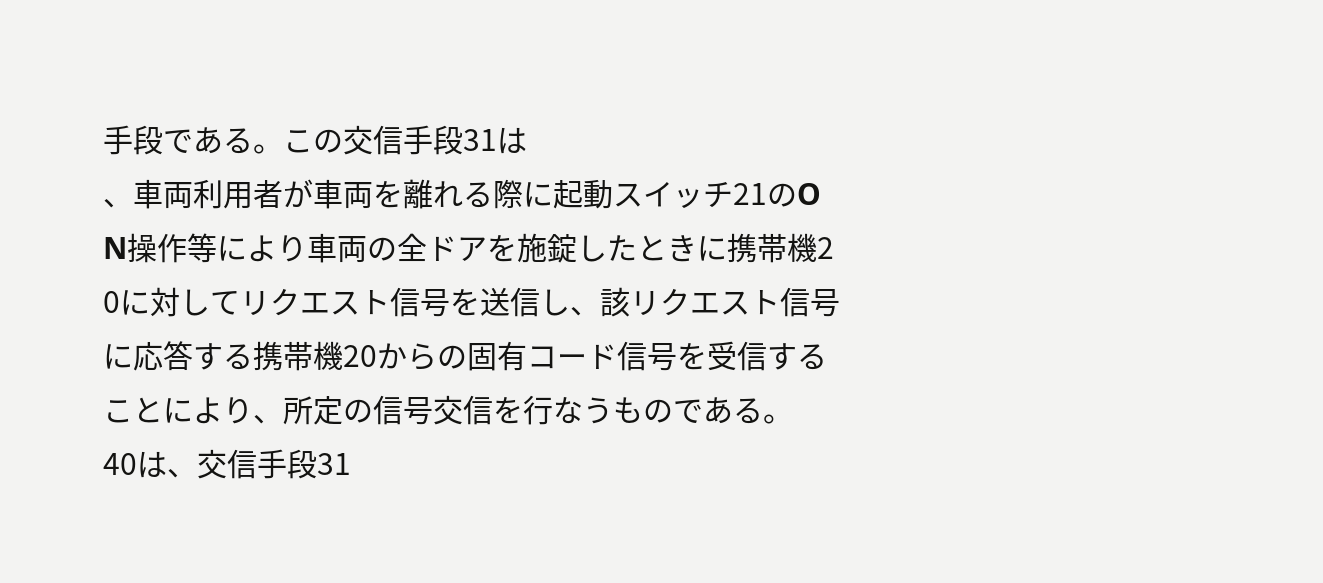手段である。この交信手段31は
、車両利用者が車両を離れる際に起動スイッチ21のO
N操作等により車両の全ドアを施錠したときに携帯機2
0に対してリクエスト信号を送信し、該リクエスト信号
に応答する携帯機20からの固有コード信号を受信する
ことにより、所定の信号交信を行なうものである。
40は、交信手段31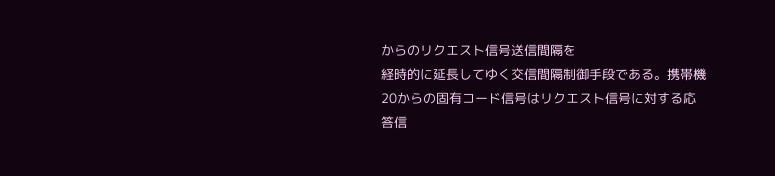からのリクエスト信号送信間隔を
経時的に延長してゆく交信間隔制御手段である。携帯機
20からの固有コード信号はリクエスト信号に対する応
答信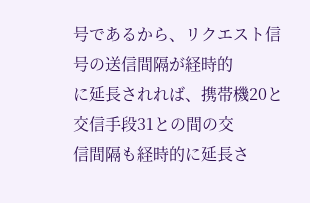号であるから、リクエスト信号の送信間隔が経時的
に延長されれば、携帯機20と交信手段31との間の交
信間隔も経時的に延長さ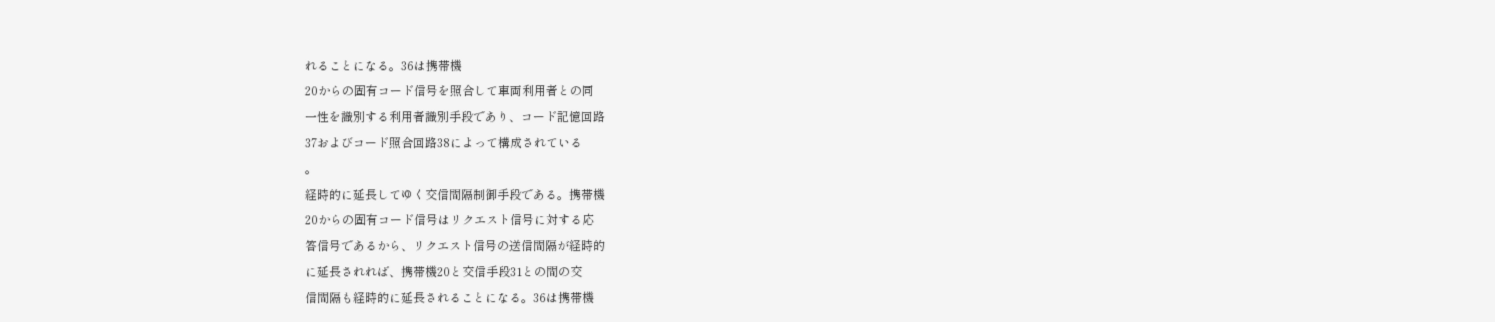れることになる。36は携帯機
20からの固有コード信号を照合して車両利用者との同
一性を識別する利用者識別手段であり、コード記憶回路
37およびコード照合回路38によって構成されている
。
経時的に延長してゆく交信間隔制御手段である。携帯機
20からの固有コード信号はリクエスト信号に対する応
答信号であるから、リクエスト信号の送信間隔が経時的
に延長されれば、携帯機20と交信手段31との間の交
信間隔も経時的に延長されることになる。36は携帯機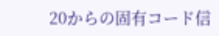20からの固有コード信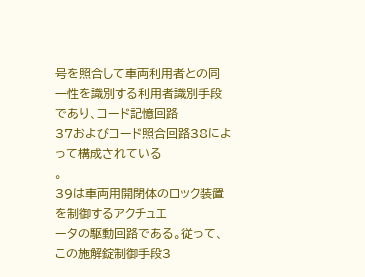号を照合して車両利用者との同
一性を識別する利用者識別手段であり、コード記憶回路
37およびコード照合回路38によって構成されている
。
39は車両用開閉体のロック装置を制御するアクチュエ
ータの駆動回路である。従って、この施解錠制御手段3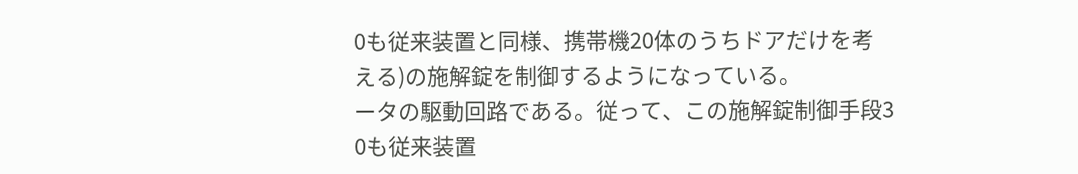0も従来装置と同様、携帯機20体のうちドアだけを考
える)の施解錠を制御するようになっている。
ータの駆動回路である。従って、この施解錠制御手段3
0も従来装置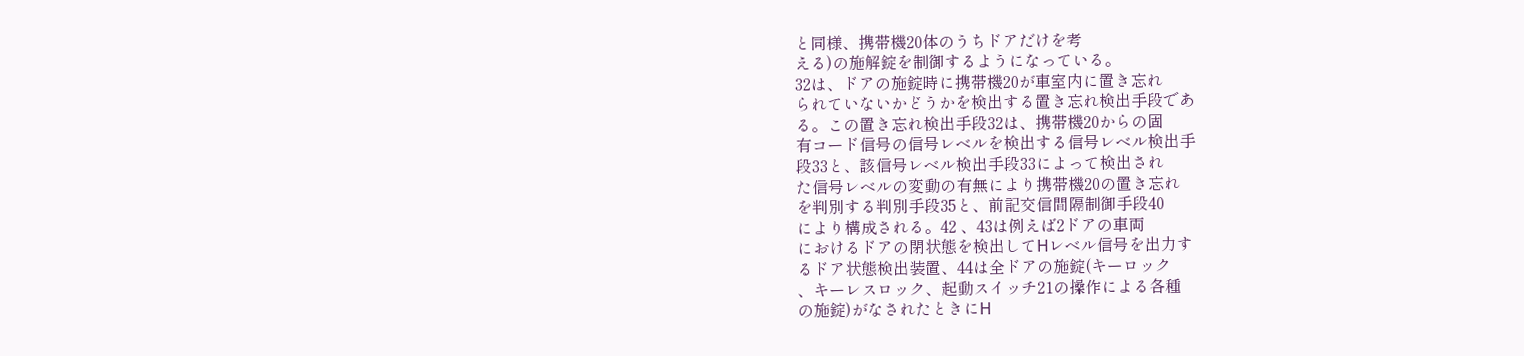と同様、携帯機20体のうちドアだけを考
える)の施解錠を制御するようになっている。
32は、ドアの施錠時に携帯機20が車室内に置き忘れ
られていないかどうかを検出する置き忘れ検出手段であ
る。この置き忘れ検出手段32は、携帯機20からの固
有コード信号の信号レベルを検出する信号レベル検出手
段33と、該信号レベル検出手段33によって検出され
た信号レベルの変動の有無により携帯機20の置き忘れ
を判別する判別手段35と、前記交信間隔制御手段40
により構成される。42 、43は例えば2ドアの車両
におけるドアの閉状態を検出してHレベル信号を出力す
るドア状態検出装置、44は全ドアの施錠(キーロック
、キーレスロック、起動スイッチ21の操作による各種
の施錠)がなされたときにH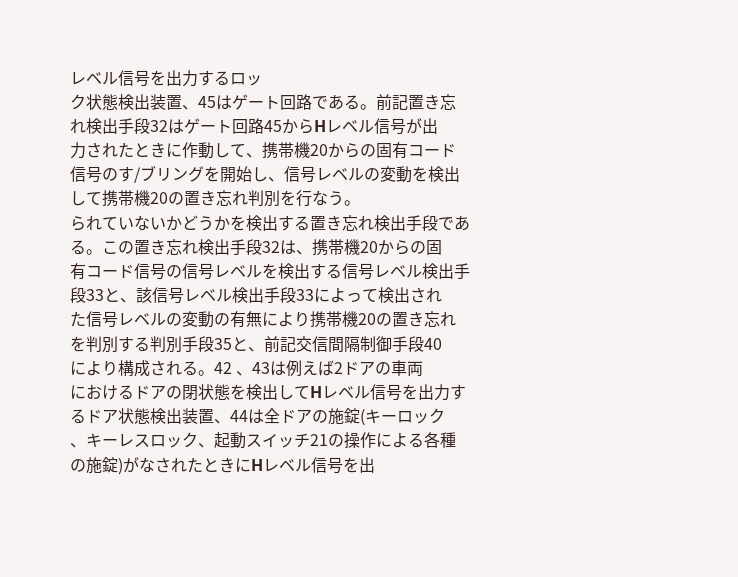レベル信号を出力するロッ
ク状態検出装置、45はゲート回路である。前記置き忘
れ検出手段32はゲート回路45からHレベル信号が出
力されたときに作動して、携帯機20からの固有コード
信号のす/ブリングを開始し、信号レベルの変動を検出
して携帯機20の置き忘れ判別を行なう。
られていないかどうかを検出する置き忘れ検出手段であ
る。この置き忘れ検出手段32は、携帯機20からの固
有コード信号の信号レベルを検出する信号レベル検出手
段33と、該信号レベル検出手段33によって検出され
た信号レベルの変動の有無により携帯機20の置き忘れ
を判別する判別手段35と、前記交信間隔制御手段40
により構成される。42 、43は例えば2ドアの車両
におけるドアの閉状態を検出してHレベル信号を出力す
るドア状態検出装置、44は全ドアの施錠(キーロック
、キーレスロック、起動スイッチ21の操作による各種
の施錠)がなされたときにHレベル信号を出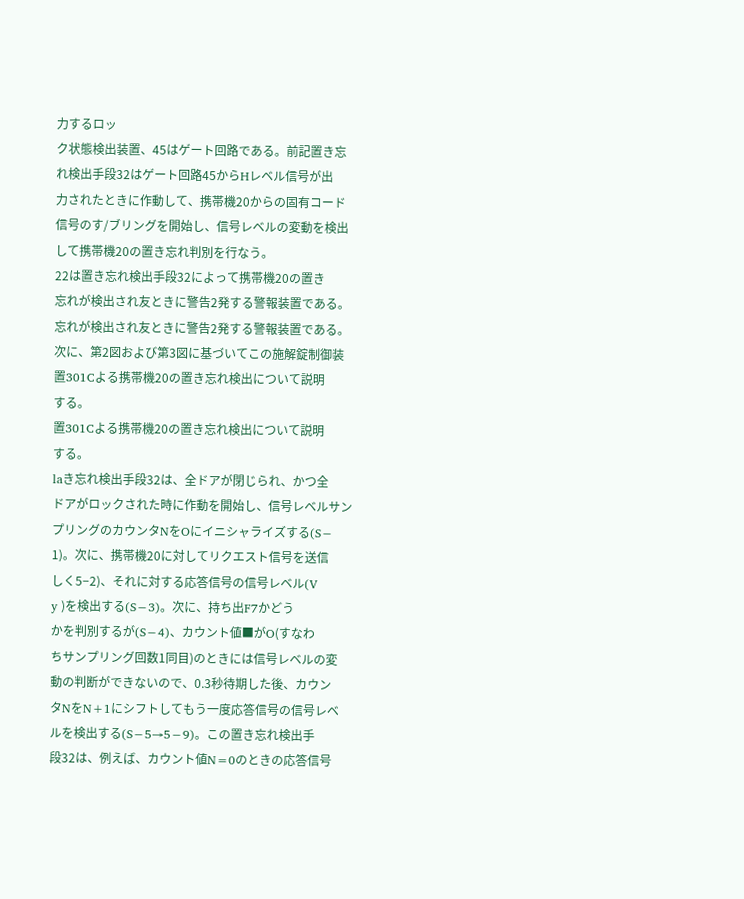力するロッ
ク状態検出装置、45はゲート回路である。前記置き忘
れ検出手段32はゲート回路45からHレベル信号が出
力されたときに作動して、携帯機20からの固有コード
信号のす/ブリングを開始し、信号レベルの変動を検出
して携帯機20の置き忘れ判別を行なう。
22は置き忘れ検出手段32によって携帯機20の置き
忘れが検出され友ときに警告2発する警報装置である。
忘れが検出され友ときに警告2発する警報装置である。
次に、第2図および第3図に基づいてこの施解錠制御装
置301Cよる携帯機20の置き忘れ検出について説明
する。
置301Cよる携帯機20の置き忘れ検出について説明
する。
laき忘れ検出手段32は、全ドアが閉じられ、かつ全
ドアがロックされた時に作動を開始し、信号レベルサン
プリングのカウンタNをOにイニシャライズする(S−
1)。次に、携帯機20に対してリクエスト信号を送信
しく5−2)、それに対する応答信号の信号レベル(V
y )を検出する(S−3)。次に、持ち出F7かどう
かを判別するが(S−4)、カウント値■がO(すなわ
ちサンプリング回数1同目)のときには信号レベルの変
動の判断ができないので、0.3秒待期した後、カウン
タNをN+1にシフトしてもう一度応答信号の信号レベ
ルを検出する(S−5→5−9)。この置き忘れ検出手
段32は、例えば、カウント値N=0のときの応答信号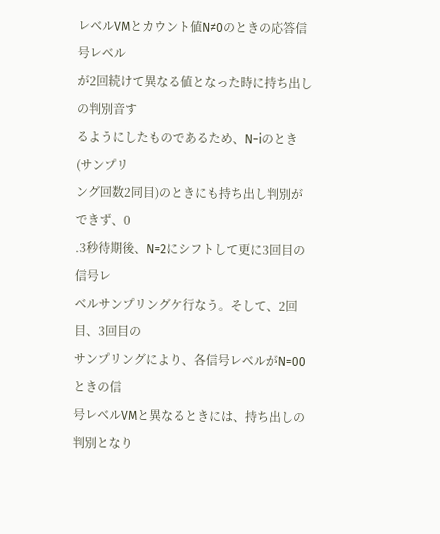レベルVMとカウント値N≠0のときの応答信号レベル
が2回続けて異なる値となった時に持ち出しの判別音す
るようにしたものであるため、N−iのとき(サンプリ
ング回数2同目)のときにも持ち出し判別ができず、0
.3秒待期後、N=2にシフトして更に3回目の信号レ
ベルサンプリングケ行なう。そして、2回目、3回目の
サンプリングにより、各信号レベルがN=00ときの信
号レベルVMと異なるときには、持ち出しの判別となり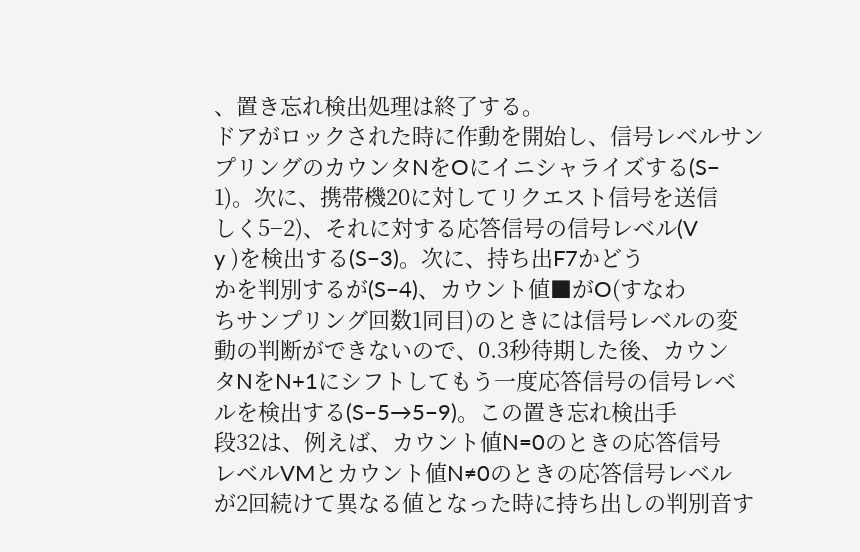、置き忘れ検出処理は終了する。
ドアがロックされた時に作動を開始し、信号レベルサン
プリングのカウンタNをOにイニシャライズする(S−
1)。次に、携帯機20に対してリクエスト信号を送信
しく5−2)、それに対する応答信号の信号レベル(V
y )を検出する(S−3)。次に、持ち出F7かどう
かを判別するが(S−4)、カウント値■がO(すなわ
ちサンプリング回数1同目)のときには信号レベルの変
動の判断ができないので、0.3秒待期した後、カウン
タNをN+1にシフトしてもう一度応答信号の信号レベ
ルを検出する(S−5→5−9)。この置き忘れ検出手
段32は、例えば、カウント値N=0のときの応答信号
レベルVMとカウント値N≠0のときの応答信号レベル
が2回続けて異なる値となった時に持ち出しの判別音す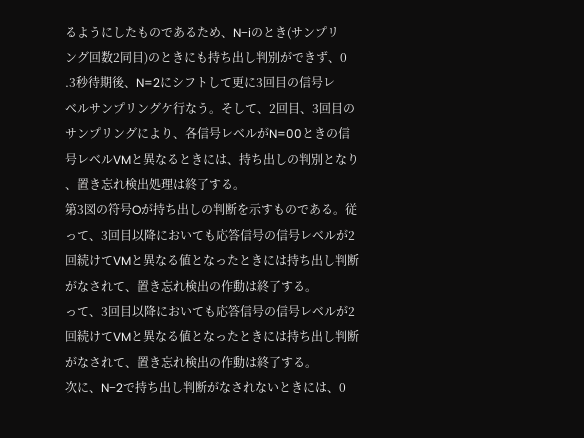るようにしたものであるため、N−iのとき(サンプリ
ング回数2同目)のときにも持ち出し判別ができず、0
.3秒待期後、N=2にシフトして更に3回目の信号レ
ベルサンプリングケ行なう。そして、2回目、3回目の
サンプリングにより、各信号レベルがN=00ときの信
号レベルVMと異なるときには、持ち出しの判別となり
、置き忘れ検出処理は終了する。
第3図の符号Oが持ち出しの判断を示すものである。従
って、3回目以降においても応答信号の信号レベルが2
回続けてVMと異なる値となったときには持ち出し判断
がなされて、置き忘れ検出の作動は終了する。
って、3回目以降においても応答信号の信号レベルが2
回続けてVMと異なる値となったときには持ち出し判断
がなされて、置き忘れ検出の作動は終了する。
次に、N−2で持ち出し判断がなされないときには、0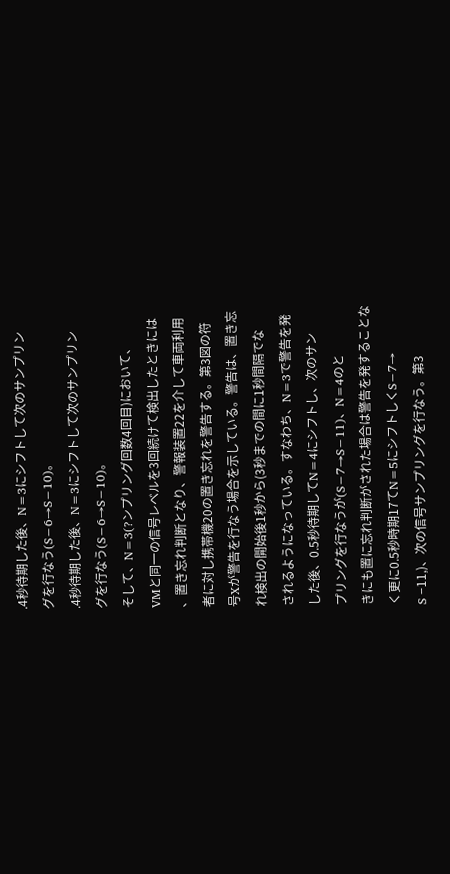.4秒待期した後、N=3にシフトして次のサンプリン
グを行なう(S−6→S−10)。
.4秒待期した後、N=3にシフトして次のサンプリン
グを行なう(S−6→S−10)。
そして、N=3(?ンプリング回数4回目)において、
VMと同一の信号レベルを3回続けて検出したときには
、置き忘れ判断となり、警報装置22を介して車両利用
者に対し携帯機20の置き忘れを警告する。第3図の符
号Xが警告を行なう場合を示している。警告は、置き忘
れ検出の開始後1秒から(3秒までの間に1秒間隔でな
されるようになっている。すなわち、N=3で警告を発
した後、0.5秒待期してN=4にシフトし、次のサン
プリングを行なうが(S−7→S−11)、N=4のと
きにも置に忘れ判断がされた場合は警告を発することな
く更に0.5秒時期17てN=5にシフトしくS−7→
S −11,)、次の信号サンプリングを行なう。第3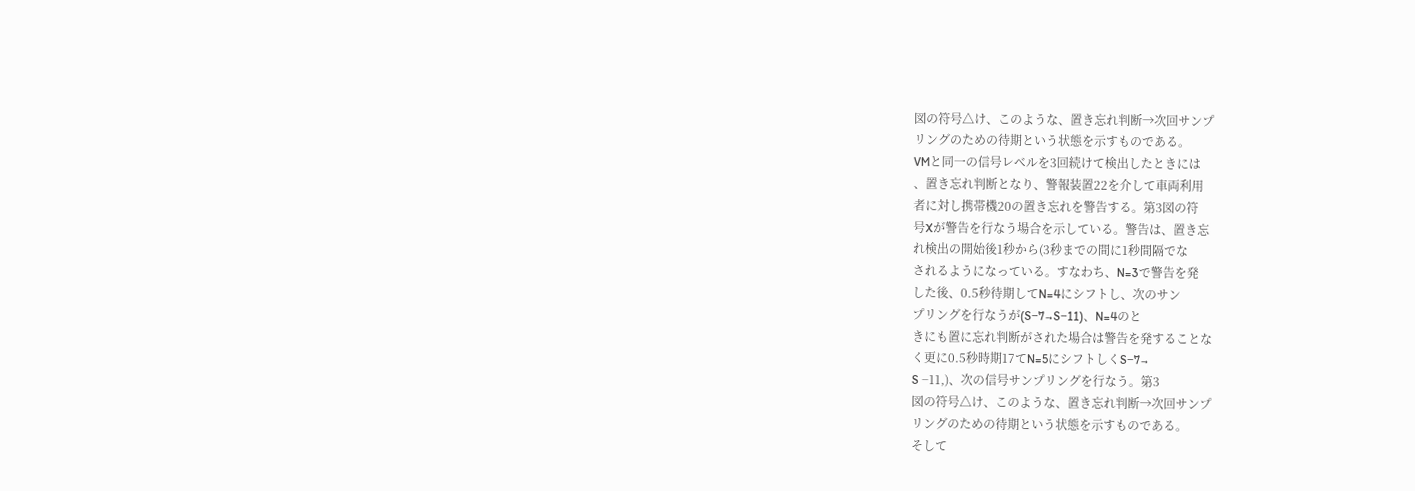図の符号△け、このような、置き忘れ判断→次回サンプ
リングのための待期という状態を示すものである。
VMと同一の信号レベルを3回続けて検出したときには
、置き忘れ判断となり、警報装置22を介して車両利用
者に対し携帯機20の置き忘れを警告する。第3図の符
号Xが警告を行なう場合を示している。警告は、置き忘
れ検出の開始後1秒から(3秒までの間に1秒間隔でな
されるようになっている。すなわち、N=3で警告を発
した後、0.5秒待期してN=4にシフトし、次のサン
プリングを行なうが(S−7→S−11)、N=4のと
きにも置に忘れ判断がされた場合は警告を発することな
く更に0.5秒時期17てN=5にシフトしくS−7→
S −11,)、次の信号サンプリングを行なう。第3
図の符号△け、このような、置き忘れ判断→次回サンプ
リングのための待期という状態を示すものである。
そして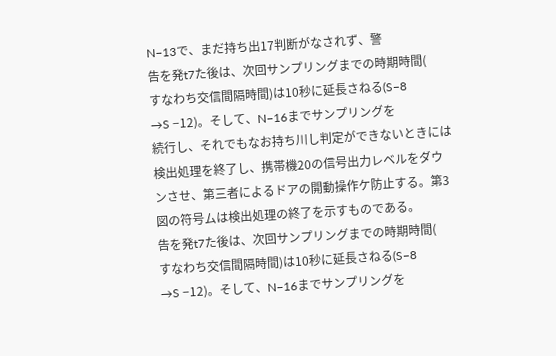N−13で、まだ持ち出17判断がなされず、警
告を発t7た後は、次回サンプリングまでの時期時間(
すなわち交信間隔時間)は10秒に延長さねる(S−8
→S −12)。そして、N−16までサンプリングを
続行し、それでもなお持ち川し判定ができないときには
検出処理を終了し、携帯機20の信号出力レベルをダウ
ンさせ、第三者によるドアの開動操作ケ防止する。第3
図の符号ムは検出処理の終了を示すものである。
告を発t7た後は、次回サンプリングまでの時期時間(
すなわち交信間隔時間)は10秒に延長さねる(S−8
→S −12)。そして、N−16までサンプリングを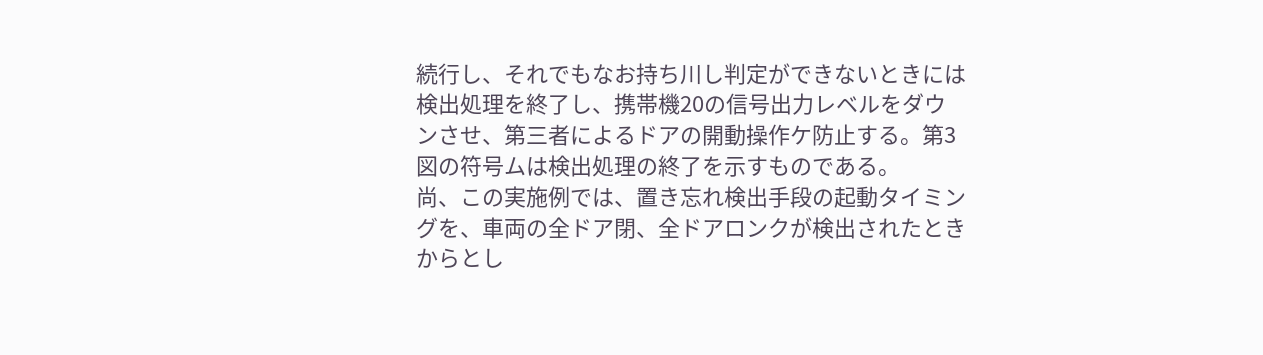続行し、それでもなお持ち川し判定ができないときには
検出処理を終了し、携帯機20の信号出力レベルをダウ
ンさせ、第三者によるドアの開動操作ケ防止する。第3
図の符号ムは検出処理の終了を示すものである。
尚、この実施例では、置き忘れ検出手段の起動タイミン
グを、車両の全ドア閉、全ドアロンクが検出されたとき
からとし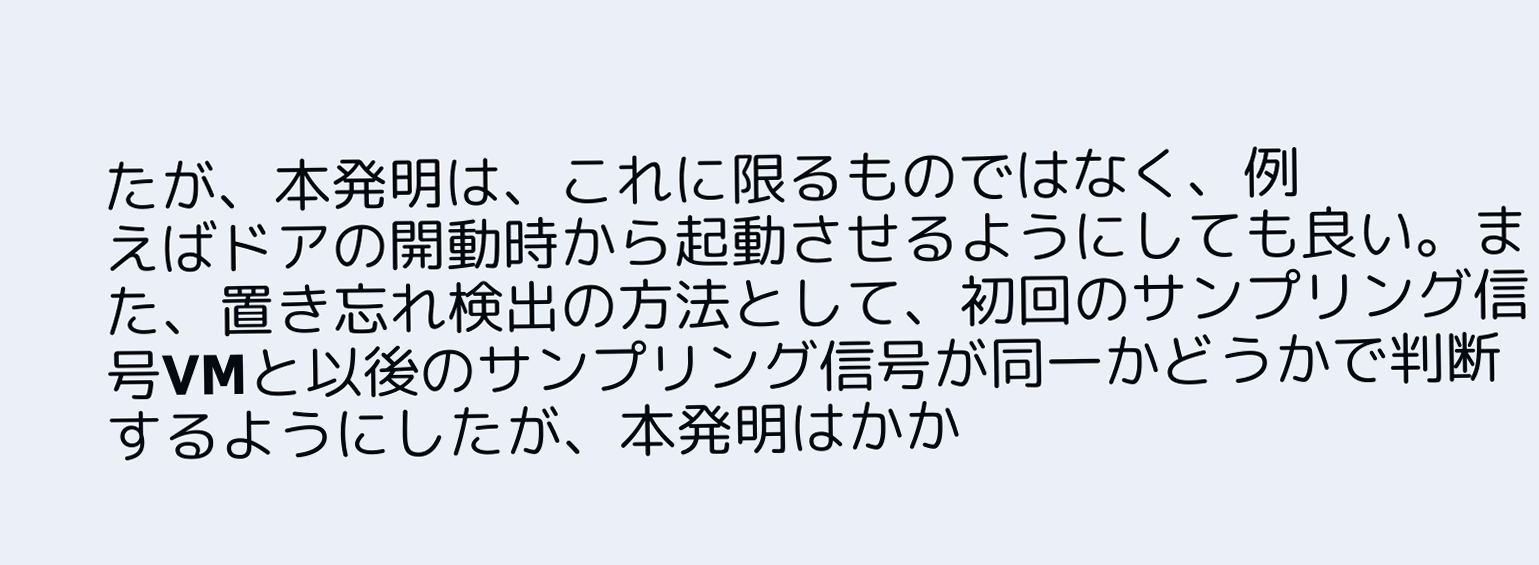たが、本発明は、これに限るものではなく、例
えばドアの開動時から起動させるようにしても良い。ま
た、置き忘れ検出の方法として、初回のサンプリング信
号VMと以後のサンプリング信号が同一かどうかで判断
するようにしたが、本発明はかか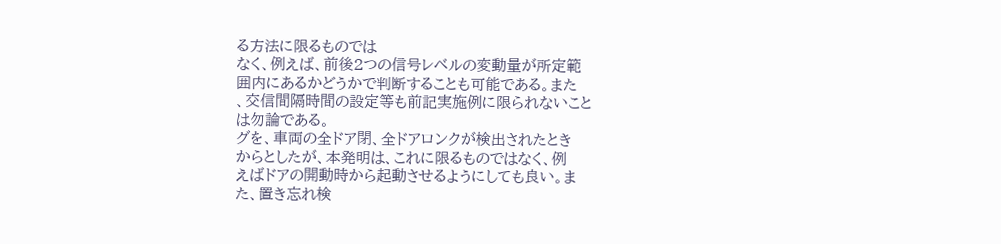る方法に限るものでは
なく、例えば、前後2つの信号レベルの変動量が所定範
囲内にあるかどうかで判断することも可能である。また
、交信間隔時間の設定等も前記実施例に限られないこと
は勿論である。
グを、車両の全ドア閉、全ドアロンクが検出されたとき
からとしたが、本発明は、これに限るものではなく、例
えばドアの開動時から起動させるようにしても良い。ま
た、置き忘れ検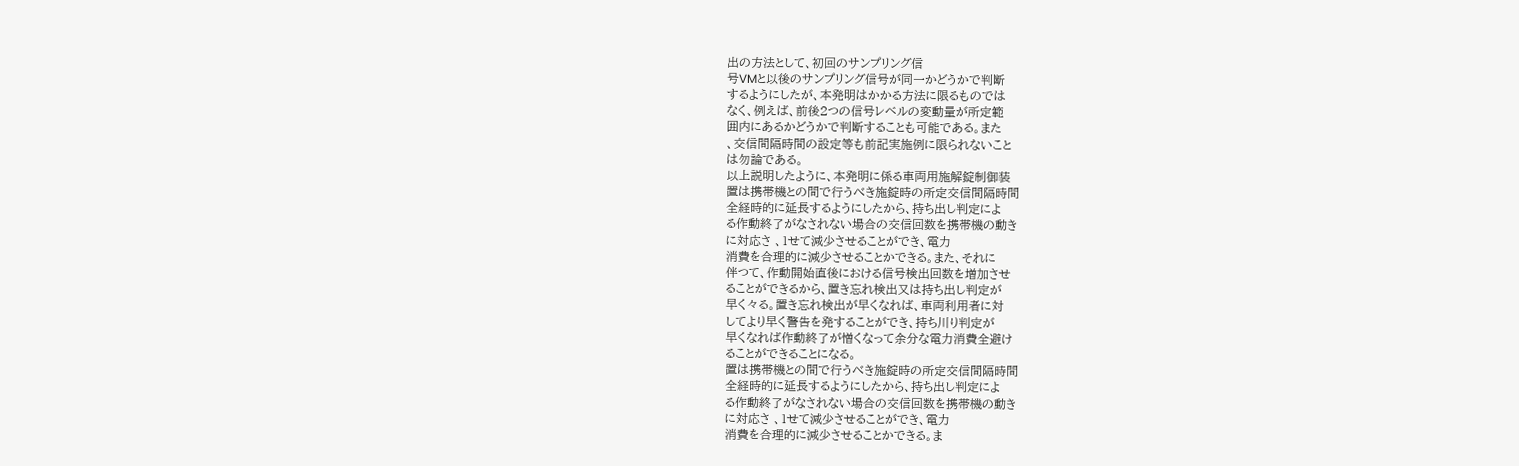出の方法として、初回のサンプリング信
号VMと以後のサンプリング信号が同一かどうかで判断
するようにしたが、本発明はかかる方法に限るものでは
なく、例えば、前後2つの信号レベルの変動量が所定範
囲内にあるかどうかで判断することも可能である。また
、交信間隔時間の設定等も前記実施例に限られないこと
は勿論である。
以上説明したように、本発明に係る車両用施解錠制御装
置は携帯機との間で行うべき施錠時の所定交信間隔時間
全経時的に延長するようにしたから、持ち出し判定によ
る作動終了がなされない場合の交信回数を携帯機の動き
に対応さ 、1せて減少させることができ、電力
消費を合理的に減少させることかできる。また、それに
伴つて、作動開始直後における信号検出回数を増加させ
ることができるから、置き忘れ検出又は持ち出し判定が
早く々る。置き忘れ検出が早くなれば、車両利用者に対
してより早く警告を発することができ、持ち川り判定が
早くなれば作動終了が憎くなって余分な電力消費全避け
ることができることになる。
置は携帯機との間で行うべき施錠時の所定交信間隔時間
全経時的に延長するようにしたから、持ち出し判定によ
る作動終了がなされない場合の交信回数を携帯機の動き
に対応さ 、1せて減少させることができ、電力
消費を合理的に減少させることかできる。ま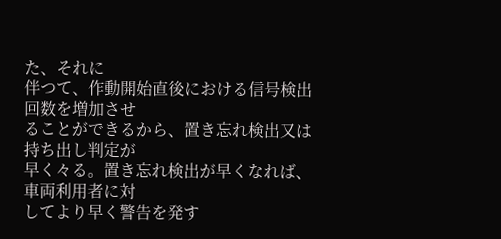た、それに
伴つて、作動開始直後における信号検出回数を増加させ
ることができるから、置き忘れ検出又は持ち出し判定が
早く々る。置き忘れ検出が早くなれば、車両利用者に対
してより早く警告を発す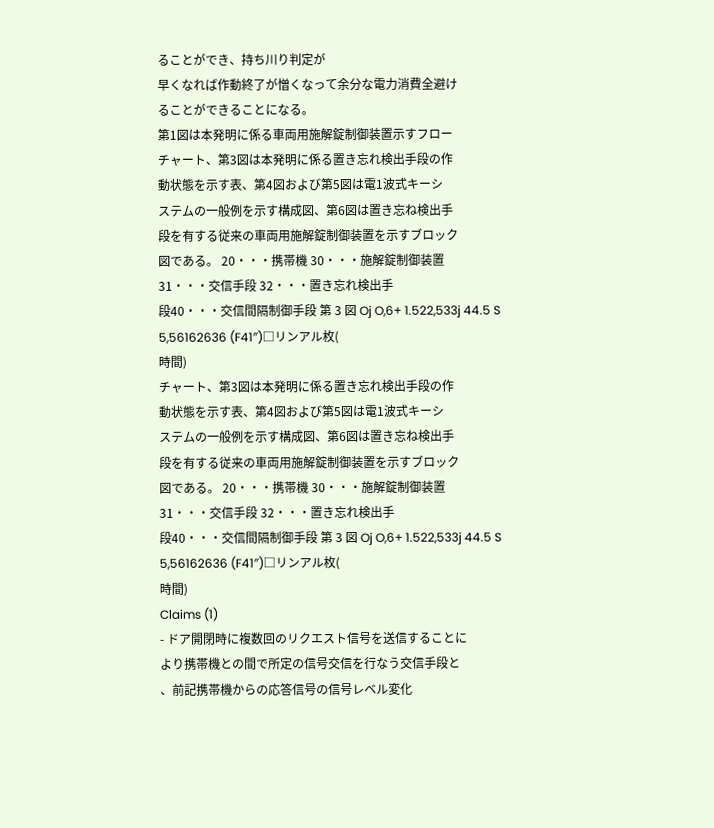ることができ、持ち川り判定が
早くなれば作動終了が憎くなって余分な電力消費全避け
ることができることになる。
第1図は本発明に係る車両用施解錠制御装置示すフロー
チャート、第3図は本発明に係る置き忘れ検出手段の作
動状態を示す表、第4図および第5図は電1波式キーシ
ステムの一般例を示す構成図、第6図は置き忘ね検出手
段を有する従来の車両用施解錠制御装置を示すブロック
図である。 20・・・携帯機 30・・・施解錠制御装置
31・・・交信手段 32・・・置き忘れ検出手
段40・・・交信間隔制御手段 第 3 図 Oj O,6+ 1.522,533j 44.5 S
5,56162636 (F41″)□リンアル枚(
時間)
チャート、第3図は本発明に係る置き忘れ検出手段の作
動状態を示す表、第4図および第5図は電1波式キーシ
ステムの一般例を示す構成図、第6図は置き忘ね検出手
段を有する従来の車両用施解錠制御装置を示すブロック
図である。 20・・・携帯機 30・・・施解錠制御装置
31・・・交信手段 32・・・置き忘れ検出手
段40・・・交信間隔制御手段 第 3 図 Oj O,6+ 1.522,533j 44.5 S
5,56162636 (F41″)□リンアル枚(
時間)
Claims (1)
- ドア開閉時に複数回のリクエスト信号を送信することに
より携帯機との間で所定の信号交信を行なう交信手段と
、前記携帯機からの応答信号の信号レベル変化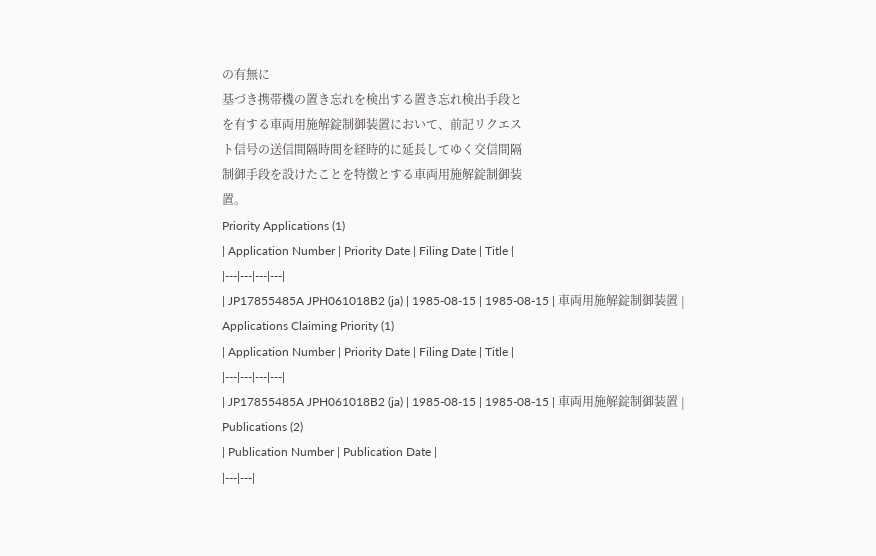の有無に
基づき携帯機の置き忘れを検出する置き忘れ検出手段と
を有する車両用施解錠制御装置において、前記リクエス
ト信号の送信間隔時間を経時的に延長してゆく交信間隔
制御手段を設けたことを特徴とする車両用施解錠制御装
置。
Priority Applications (1)
| Application Number | Priority Date | Filing Date | Title |
|---|---|---|---|
| JP17855485A JPH061018B2 (ja) | 1985-08-15 | 1985-08-15 | 車両用施解錠制御装置 |
Applications Claiming Priority (1)
| Application Number | Priority Date | Filing Date | Title |
|---|---|---|---|
| JP17855485A JPH061018B2 (ja) | 1985-08-15 | 1985-08-15 | 車両用施解錠制御装置 |
Publications (2)
| Publication Number | Publication Date |
|---|---|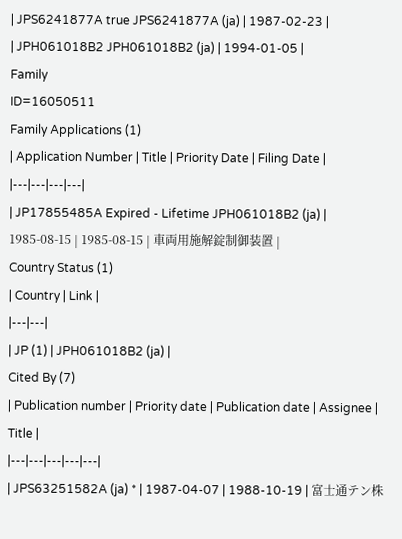| JPS6241877A true JPS6241877A (ja) | 1987-02-23 |
| JPH061018B2 JPH061018B2 (ja) | 1994-01-05 |
Family
ID=16050511
Family Applications (1)
| Application Number | Title | Priority Date | Filing Date |
|---|---|---|---|
| JP17855485A Expired - Lifetime JPH061018B2 (ja) | 1985-08-15 | 1985-08-15 | 車両用施解錠制御装置 |
Country Status (1)
| Country | Link |
|---|---|
| JP (1) | JPH061018B2 (ja) |
Cited By (7)
| Publication number | Priority date | Publication date | Assignee | Title |
|---|---|---|---|---|
| JPS63251582A (ja) * | 1987-04-07 | 1988-10-19 | 富士通テン株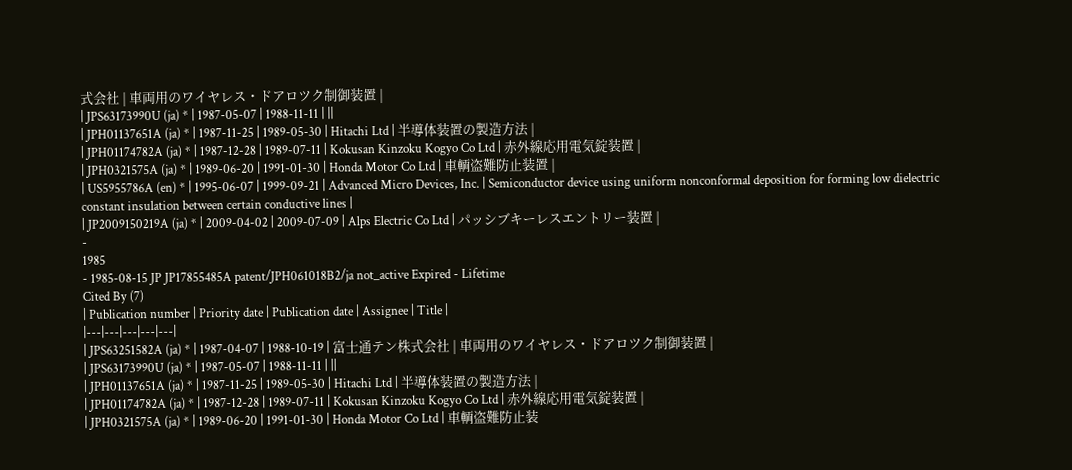式会社 | 車両用のワイヤレス・ドアロツク制御装置 |
| JPS63173990U (ja) * | 1987-05-07 | 1988-11-11 | ||
| JPH01137651A (ja) * | 1987-11-25 | 1989-05-30 | Hitachi Ltd | 半導体装置の製造方法 |
| JPH01174782A (ja) * | 1987-12-28 | 1989-07-11 | Kokusan Kinzoku Kogyo Co Ltd | 赤外線応用電気錠装置 |
| JPH0321575A (ja) * | 1989-06-20 | 1991-01-30 | Honda Motor Co Ltd | 車輌盗難防止装置 |
| US5955786A (en) * | 1995-06-07 | 1999-09-21 | Advanced Micro Devices, Inc. | Semiconductor device using uniform nonconformal deposition for forming low dielectric constant insulation between certain conductive lines |
| JP2009150219A (ja) * | 2009-04-02 | 2009-07-09 | Alps Electric Co Ltd | パッシブキーレスエントリー装置 |
-
1985
- 1985-08-15 JP JP17855485A patent/JPH061018B2/ja not_active Expired - Lifetime
Cited By (7)
| Publication number | Priority date | Publication date | Assignee | Title |
|---|---|---|---|---|
| JPS63251582A (ja) * | 1987-04-07 | 1988-10-19 | 富士通テン株式会社 | 車両用のワイヤレス・ドアロツク制御装置 |
| JPS63173990U (ja) * | 1987-05-07 | 1988-11-11 | ||
| JPH01137651A (ja) * | 1987-11-25 | 1989-05-30 | Hitachi Ltd | 半導体装置の製造方法 |
| JPH01174782A (ja) * | 1987-12-28 | 1989-07-11 | Kokusan Kinzoku Kogyo Co Ltd | 赤外線応用電気錠装置 |
| JPH0321575A (ja) * | 1989-06-20 | 1991-01-30 | Honda Motor Co Ltd | 車輌盗難防止装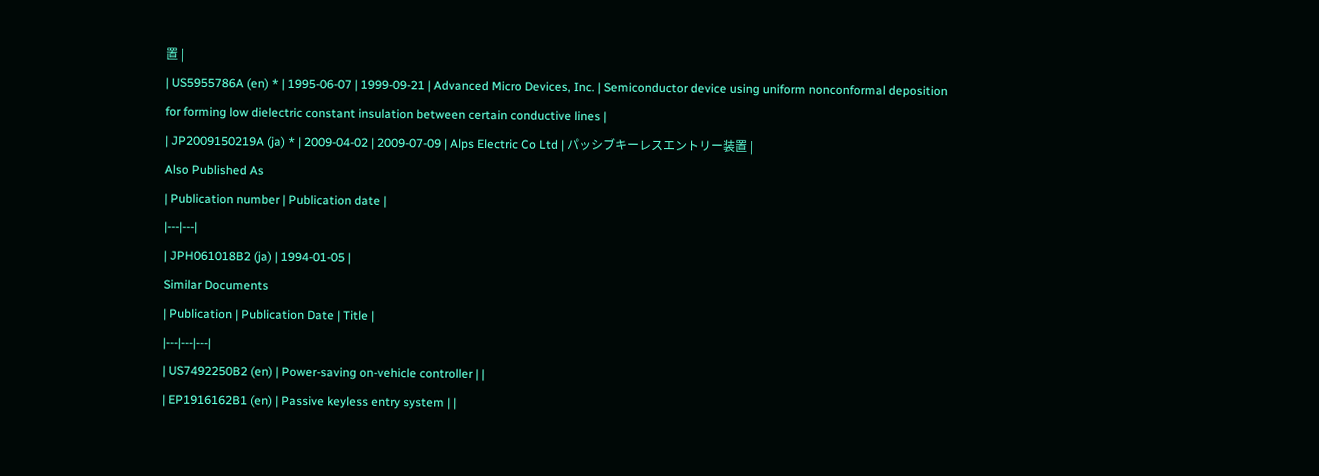置 |
| US5955786A (en) * | 1995-06-07 | 1999-09-21 | Advanced Micro Devices, Inc. | Semiconductor device using uniform nonconformal deposition for forming low dielectric constant insulation between certain conductive lines |
| JP2009150219A (ja) * | 2009-04-02 | 2009-07-09 | Alps Electric Co Ltd | パッシブキーレスエントリー装置 |
Also Published As
| Publication number | Publication date |
|---|---|
| JPH061018B2 (ja) | 1994-01-05 |
Similar Documents
| Publication | Publication Date | Title |
|---|---|---|
| US7492250B2 (en) | Power-saving on-vehicle controller | |
| EP1916162B1 (en) | Passive keyless entry system | |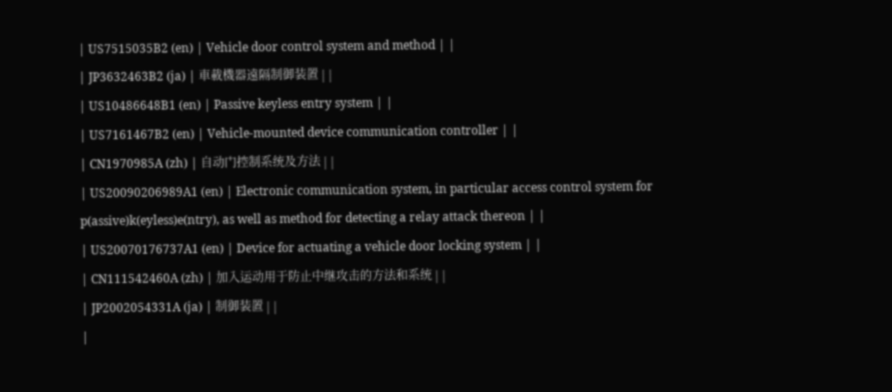| US7515035B2 (en) | Vehicle door control system and method | |
| JP3632463B2 (ja) | 車載機器遠隔制御装置 | |
| US10486648B1 (en) | Passive keyless entry system | |
| US7161467B2 (en) | Vehicle-mounted device communication controller | |
| CN1970985A (zh) | 自动门控制系统及方法 | |
| US20090206989A1 (en) | Electronic communication system, in particular access control system for p(assive)k(eyless)e(ntry), as well as method for detecting a relay attack thereon | |
| US20070176737A1 (en) | Device for actuating a vehicle door locking system | |
| CN111542460A (zh) | 加入运动用于防止中继攻击的方法和系统 | |
| JP2002054331A (ja) | 制御装置 | |
|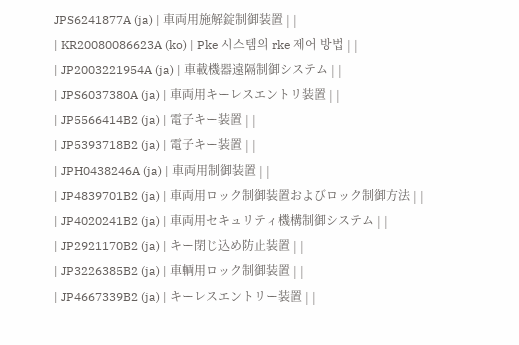JPS6241877A (ja) | 車両用施解錠制御装置 | |
| KR20080086623A (ko) | Pke 시스템의 rke 제어 방법 | |
| JP2003221954A (ja) | 車載機器遠隔制御システム | |
| JPS6037380A (ja) | 車両用キーレスエントリ装置 | |
| JP5566414B2 (ja) | 電子キー装置 | |
| JP5393718B2 (ja) | 電子キー装置 | |
| JPH0438246A (ja) | 車両用制御装置 | |
| JP4839701B2 (ja) | 車両用ロック制御装置およびロック制御方法 | |
| JP4020241B2 (ja) | 車両用セキュリティ機構制御システム | |
| JP2921170B2 (ja) | キー閉じ込め防止装置 | |
| JP3226385B2 (ja) | 車輌用ロック制御装置 | |
| JP4667339B2 (ja) | キーレスエントリー装置 | |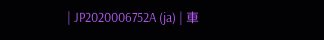| JP2020006752A (ja) | 車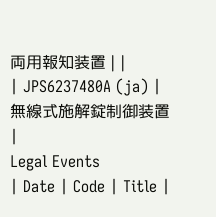両用報知装置 | |
| JPS6237480A (ja) | 無線式施解錠制御装置 |
Legal Events
| Date | Code | Title |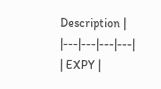Description |
|---|---|---|---|
| EXPY |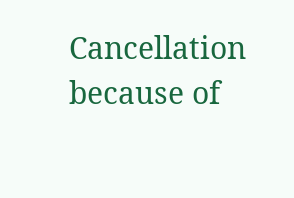Cancellation because of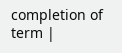completion of term |